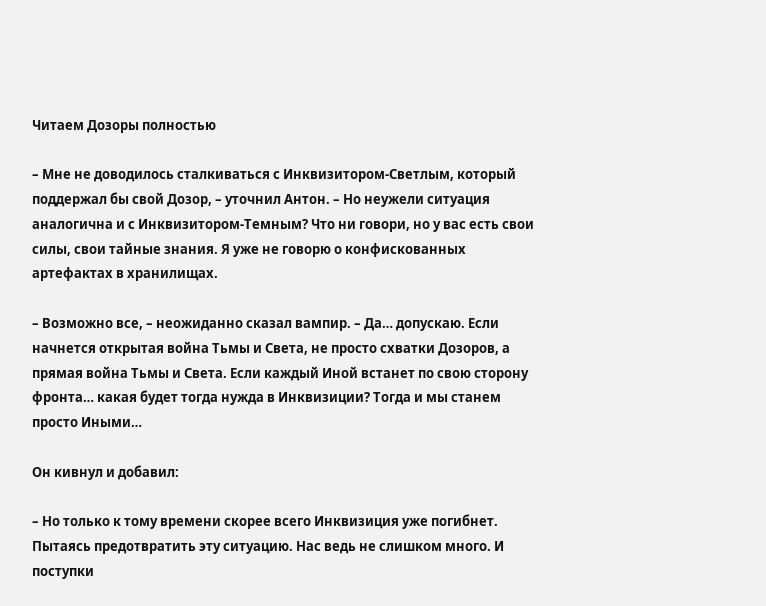Читаем Дозоры полностью

– Мне не доводилось сталкиваться с Инквизитором-Светлым, который поддержал бы свой Дозор, – уточнил Антон. – Но неужели ситуация аналогична и с Инквизитором-Темным? Что ни говори, но у вас есть свои силы, свои тайные знания. Я уже не говорю о конфискованных артефактах в хранилищах.

– Возможно все, – неожиданно сказал вампир. – Да… допускаю. Если начнется открытая война Тьмы и Света, не просто схватки Дозоров, а прямая война Тьмы и Света. Если каждый Иной встанет по свою сторону фронта… какая будет тогда нужда в Инквизиции? Тогда и мы станем просто Иными…

Он кивнул и добавил:

– Но только к тому времени скорее всего Инквизиция уже погибнет. Пытаясь предотвратить эту ситуацию. Нас ведь не слишком много. И поступки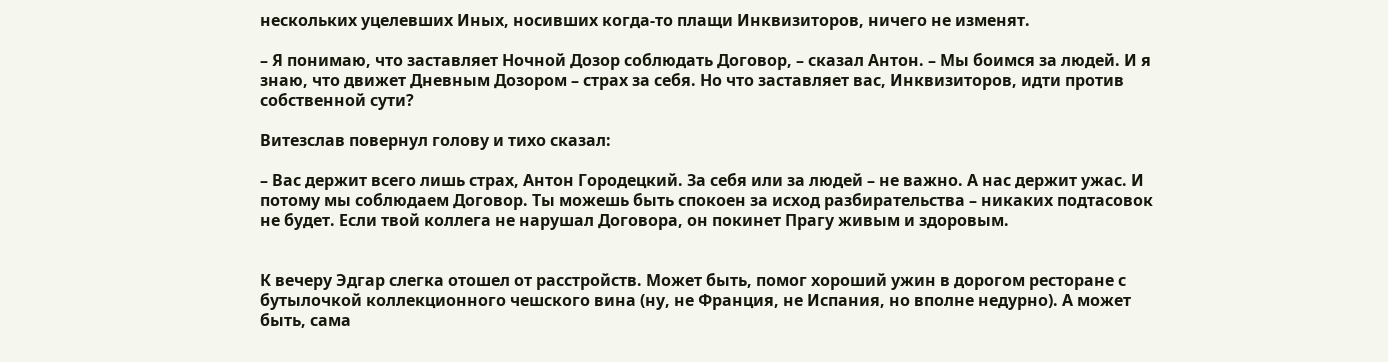нескольких уцелевших Иных, носивших когда-то плащи Инквизиторов, ничего не изменят.

– Я понимаю, что заставляет Ночной Дозор соблюдать Договор, – сказал Антон. – Мы боимся за людей. И я знаю, что движет Дневным Дозором – страх за себя. Но что заставляет вас, Инквизиторов, идти против собственной сути?

Витезслав повернул голову и тихо сказал:

– Вас держит всего лишь страх, Антон Городецкий. За себя или за людей – не важно. А нас держит ужас. И потому мы соблюдаем Договор. Ты можешь быть спокоен за исход разбирательства – никаких подтасовок не будет. Если твой коллега не нарушал Договора, он покинет Прагу живым и здоровым.


К вечеру Эдгар слегка отошел от расстройств. Может быть, помог хороший ужин в дорогом ресторане с бутылочкой коллекционного чешского вина (ну, не Франция, не Испания, но вполне недурно). А может быть, сама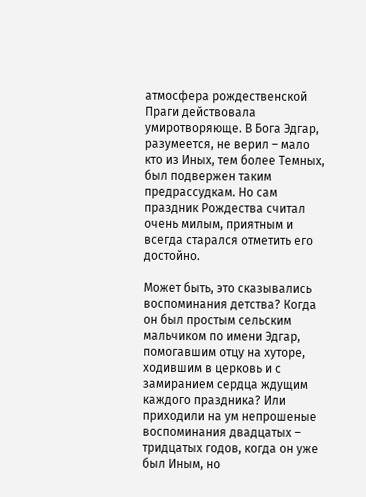атмосфера рождественской Праги действовала умиротворяюще. В Бога Эдгар, разумеется, не верил – мало кто из Иных, тем более Темных, был подвержен таким предрассудкам. Но сам праздник Рождества считал очень милым, приятным и всегда старался отметить его достойно.

Может быть, это сказывались воспоминания детства? Когда он был простым сельским мальчиком по имени Эдгар, помогавшим отцу на хуторе, ходившим в церковь и с замиранием сердца ждущим каждого праздника? Или приходили на ум непрошеные воспоминания двадцатых – тридцатых годов, когда он уже был Иным, но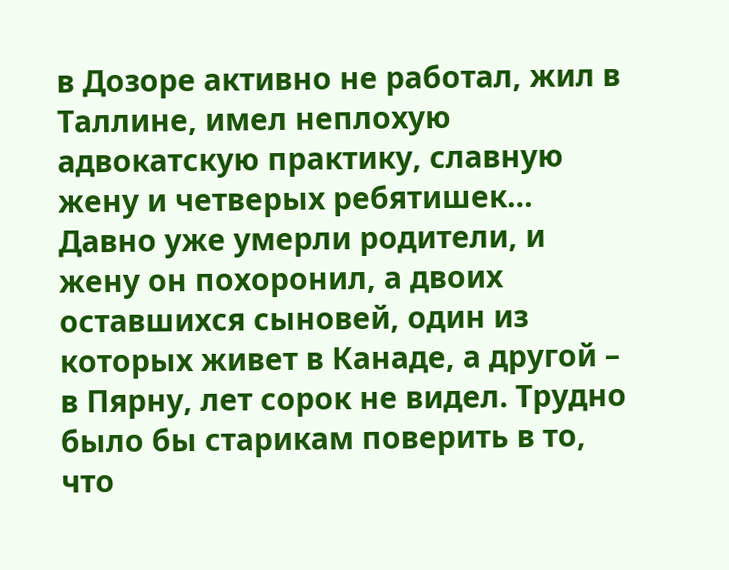в Дозоре активно не работал, жил в Таллине, имел неплохую адвокатскую практику, славную жену и четверых ребятишек… Давно уже умерли родители, и жену он похоронил, а двоих оставшихся сыновей, один из которых живет в Канаде, а другой – в Пярну, лет сорок не видел. Трудно было бы старикам поверить в то, что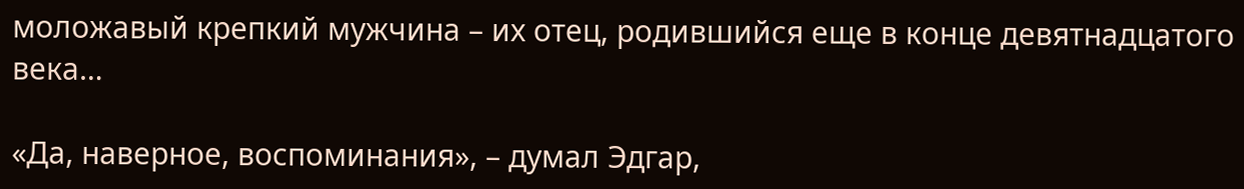моложавый крепкий мужчина – их отец, родившийся еще в конце девятнадцатого века…

«Да, наверное, воспоминания», – думал Эдгар,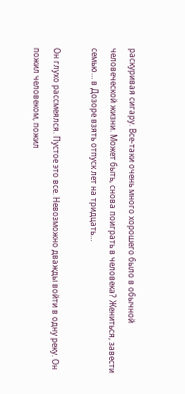раскуривая сигару. Все-таки очень много хорошего было в обычной человеческой жизни. Может быть, снова поиграть в человека? Жениться, завести семью… в Дозоре взять отпуск лет на тридцать…

Он глухо рассмеялся. Пустое это все. Невозможно дважды войти в одну реку. Он пожил человеком, пожил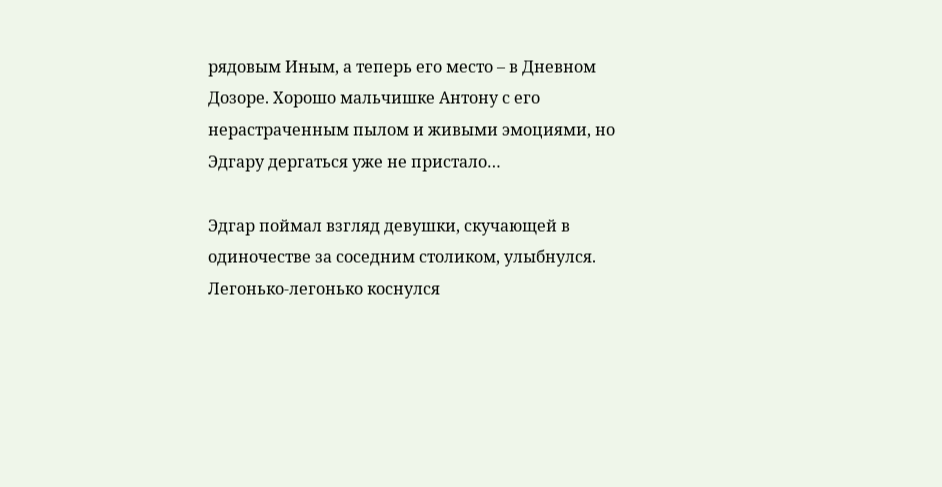рядовым Иным, а теперь его место – в Дневном Дозоре. Хорошо мальчишке Антону с его нерастраченным пылом и живыми эмоциями, но Эдгару дергаться уже не пристало…

Эдгар поймал взгляд девушки, скучающей в одиночестве за соседним столиком, улыбнулся. Легонько-легонько коснулся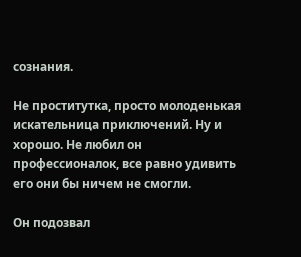сознания.

Не проститутка, просто молоденькая искательница приключений. Ну и хорошо. Не любил он профессионалок, все равно удивить его они бы ничем не смогли.

Он подозвал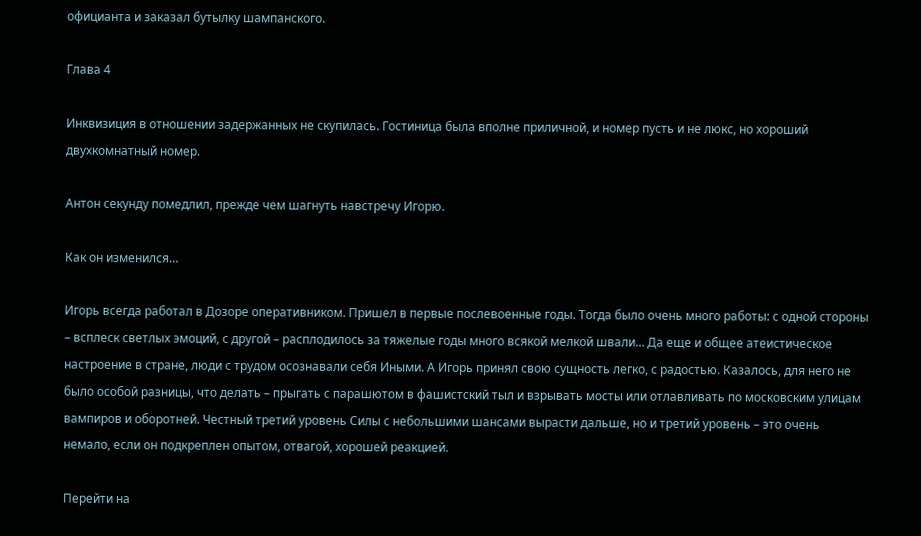официанта и заказал бутылку шампанского.

Глава 4

Инквизиция в отношении задержанных не скупилась. Гостиница была вполне приличной, и номер пусть и не люкс, но хороший двухкомнатный номер.

Антон секунду помедлил, прежде чем шагнуть навстречу Игорю.

Как он изменился…

Игорь всегда работал в Дозоре оперативником. Пришел в первые послевоенные годы. Тогда было очень много работы: с одной стороны – всплеск светлых эмоций, с другой – расплодилось за тяжелые годы много всякой мелкой швали… Да еще и общее атеистическое настроение в стране, люди с трудом осознавали себя Иными. А Игорь принял свою сущность легко, с радостью. Казалось, для него не было особой разницы, что делать – прыгать с парашютом в фашистский тыл и взрывать мосты или отлавливать по московским улицам вампиров и оборотней. Честный третий уровень Силы с небольшими шансами вырасти дальше, но и третий уровень – это очень немало, если он подкреплен опытом, отвагой, хорошей реакцией.

Перейти на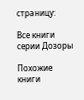страницу:

Все книги серии Дозоры

Похожие книги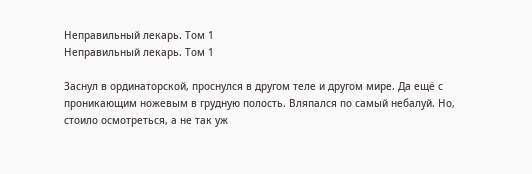Неправильный лекарь. Том 1
Неправильный лекарь. Том 1

Заснул в ординаторской, проснулся в другом теле и другом мире. Да ещё с проникающим ножевым в грудную полость. Вляпался по самый небалуй. Но, стоило осмотреться, а не так уж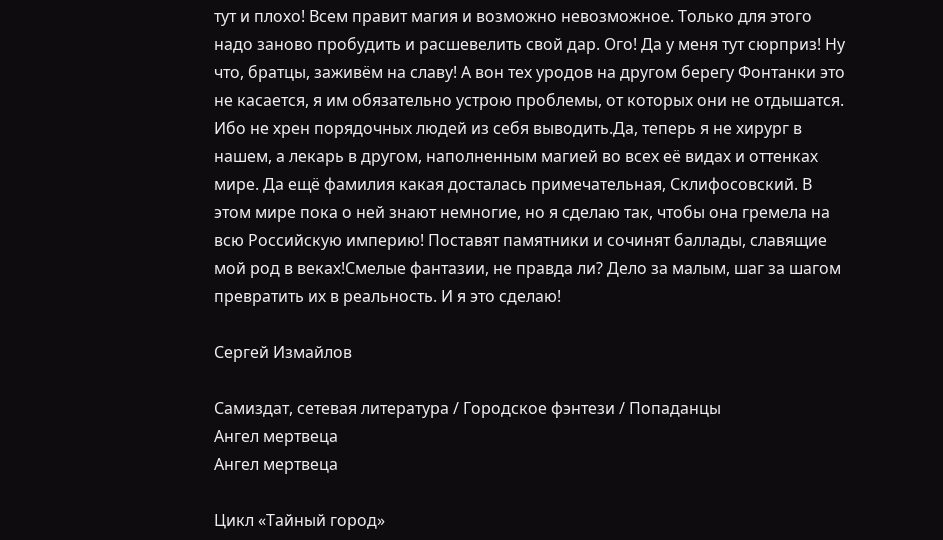тут и плохо! Всем правит магия и возможно невозможное. Только для этого надо заново пробудить и расшевелить свой дар. Ого! Да у меня тут сюрприз! Ну что, братцы, заживём на славу! А вон тех уродов на другом берегу Фонтанки это не касается, я им обязательно устрою проблемы, от которых они не отдышатся. Ибо не хрен порядочных людей из себя выводить.Да, теперь я не хирург в нашем, а лекарь в другом, наполненным магией во всех её видах и оттенках мире. Да ещё фамилия какая досталась примечательная, Склифосовский. В этом мире пока о ней знают немногие, но я сделаю так, чтобы она гремела на всю Российскую империю! Поставят памятники и сочинят баллады, славящие мой род в веках!Смелые фантазии, не правда ли? Дело за малым, шаг за шагом превратить их в реальность. И я это сделаю!

Сергей Измайлов

Самиздат, сетевая литература / Городское фэнтези / Попаданцы
Ангел мертвеца
Ангел мертвеца

Цикл «Тайный город»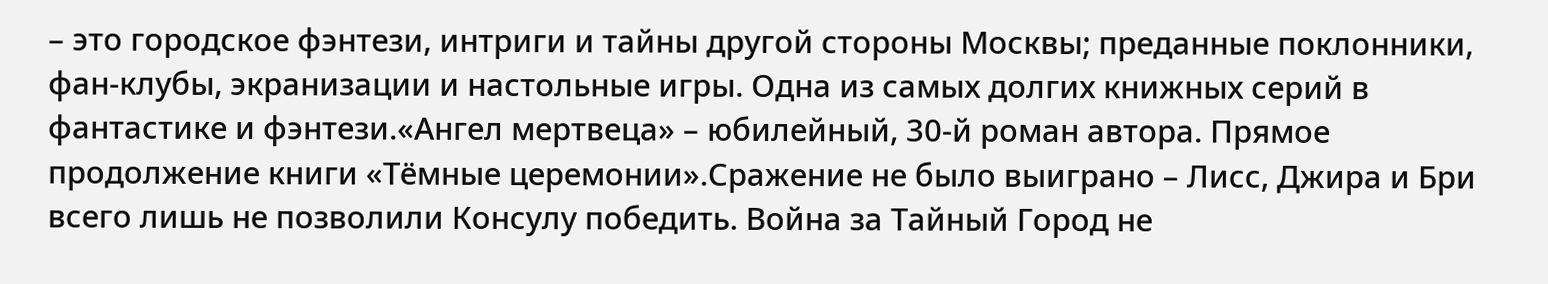– это городское фэнтези, интриги и тайны другой стороны Москвы; преданные поклонники, фан-клубы, экранизации и настольные игры. Одна из самых долгих книжных серий в фантастике и фэнтези.«Ангел мертвеца» – юбилейный, 30-й роман автора. Прямое продолжение книги «Тёмные церемонии».Сражение не было выиграно – Лисс, Джира и Бри всего лишь не позволили Консулу победить. Война за Тайный Город не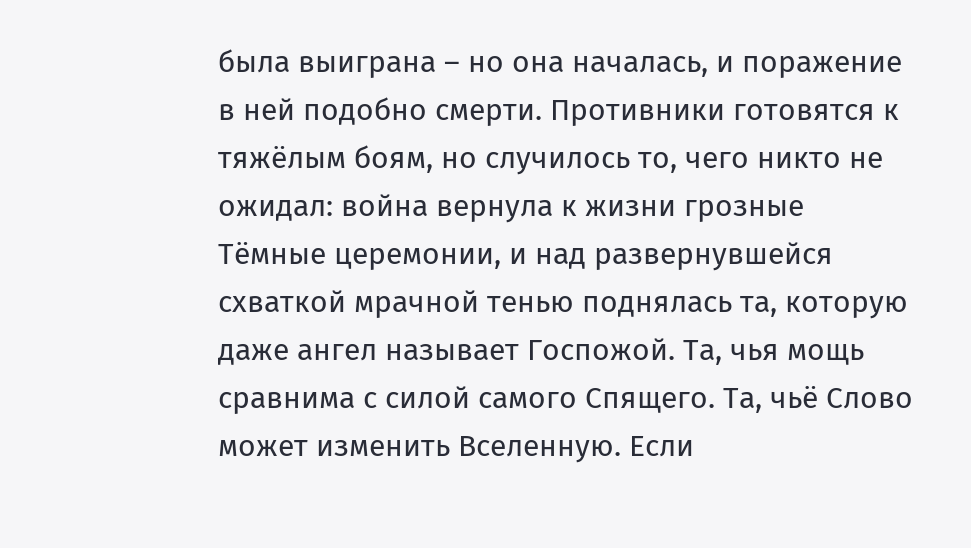была выиграна – но она началась, и поражение в ней подобно смерти. Противники готовятся к тяжёлым боям, но случилось то, чего никто не ожидал: война вернула к жизни грозные Тёмные церемонии, и над развернувшейся схваткой мрачной тенью поднялась та, которую даже ангел называет Госпожой. Та, чья мощь сравнима с силой самого Спящего. Та, чьё Слово может изменить Вселенную. Если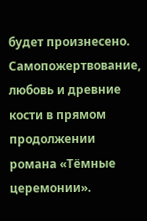будет произнесено. Самопожертвование, любовь и древние кости в прямом продолжении романа «Тёмные церемонии».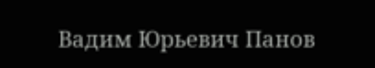Вадим Юрьевич Панов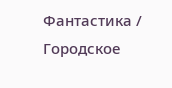Фантастика / Городское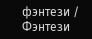фэнтези / Фэнтези